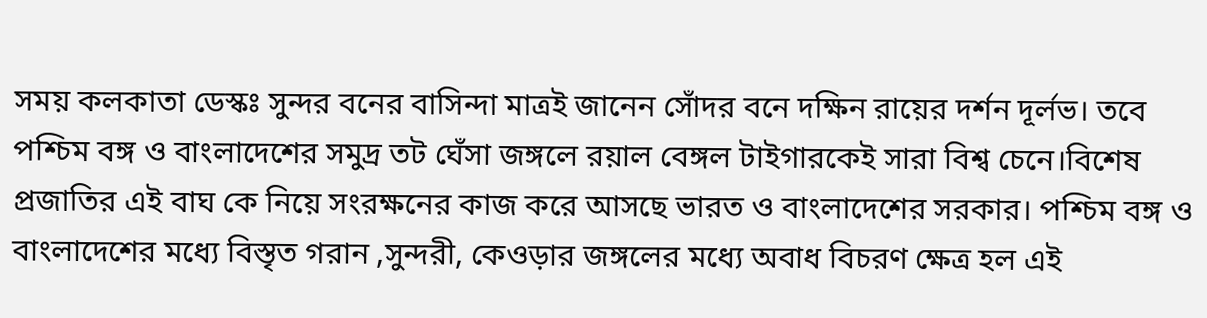সময় কলকাতা ডেস্কঃ সুন্দর বনের বাসিন্দা মাত্রই জানেন সোঁদর বনে দক্ষিন রায়ের দর্শন দূর্লভ। তবে পশ্চিম বঙ্গ ও বাংলাদেশের সমুদ্র তট ঘেঁসা জঙ্গলে রয়াল বেঙ্গল টাইগারকেই সারা বিশ্ব চেনে।বিশেষ প্রজাতির এই বাঘ কে নিয়ে সংরক্ষনের কাজ করে আসছে ভারত ও বাংলাদেশের সরকার। পশ্চিম বঙ্গ ও বাংলাদেশের মধ্যে বিস্তৃত গরান ,সুন্দরী, কেওড়ার জঙ্গলের মধ্যে অবাধ বিচরণ ক্ষেত্র হল এই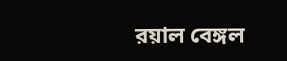রয়াল বেঙ্গল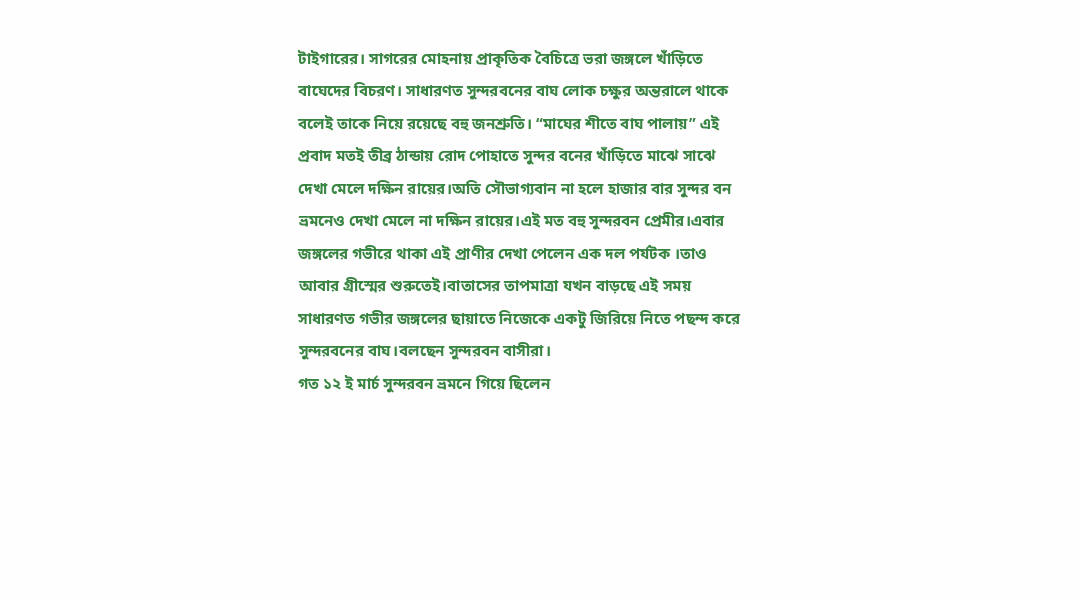টাইগারের। সাগরের মোহনায় প্রাকৃতিক বৈচিত্রে ভরা জঙ্গলে খাঁড়িতে বাঘেদের বিচরণ। সাধারণত সুন্দরবনের বাঘ লোক চক্ষুর অন্তরালে থাকে বলেই তাকে নিয়ে রয়েছে বহু জনশ্রুতি। “মাঘের শীতে বাঘ পালায়” এই প্রবাদ মতই তীব্র ঠান্ডায় রোদ পোহাতে সুন্দর বনের খাঁড়িতে মাঝে সাঝে দেখা মেলে দক্ষিন রায়ের।অতি সৌভাগ্যবান না হলে হাজার বার সুন্দর বন ভ্রমনেও দেখা মেলে না দক্ষিন রায়ের।এই মত বহু সুন্দরবন প্রেমীর।এবার জঙ্গলের গভীরে থাকা এই প্রাণীর দেখা পেলেন এক দল পর্যটক ।তাও আবার গ্রীস্মের শুরুতেই।বাতাসের তাপমাত্রা যখন বাড়ছে এই সময় সাধারণত গভীর জঙ্গলের ছায়াতে নিজেকে একটু জিরিয়ে নিতে পছন্দ করে সুন্দরবনের বাঘ।বলছেন সুন্দরবন বাসীরা।
গত ১২ ই মার্চ সুন্দরবন ভ্রমনে গিয়ে ছিলেন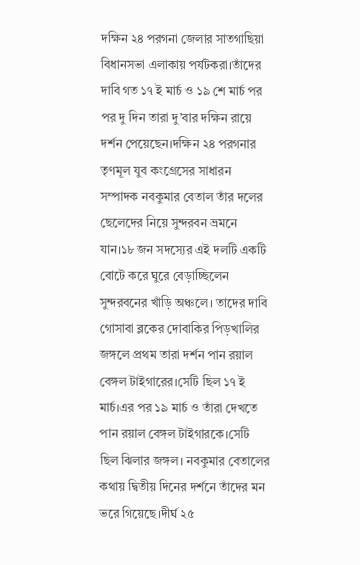দক্ষিন ২৪ পরগনা জেলার সাতগাছিয়া বিধানসভা এলাকায় পর্যটকরা।তাঁদের দাবি গত ১৭ ই মার্চ ও ১৯ শে মার্চ পর পর দু দিন তারা দু’বার দক্ষিন রায়ে দর্শন পেয়েছেন।দক্ষিন ২৪ পরগনার তৃণমূল যুব কংগ্রেসের সাধারন সম্পাদক নবকুমার বেতাল তাঁর দলের ছেলেদের নিয়ে সুন্দরবন ভ্রমনে যান।১৮ জন সদস্যের এই দলটি একটি বোটে করে ঘুরে বেড়াচ্ছিলেন সুন্দরবনের খাঁড়ি অঞ্চলে। তাদের দাবি গোসাবা ব্লকের দোবাকির পিড়খালির জঙ্গলে প্রথম তারা দর্শন পান রয়াল বেঙ্গল টাইগারের।সেটি ছিল ১৭ ই মার্চ।এর পর ১৯ মার্চ ও তাঁরা দেখতে পান রয়াল বেঙ্গল টাইগারকে।সেটি ছিল ঝিলার জঙ্গল। নবকুমার বেতালের কথায় দ্বিতীয় দিনের দর্শনে তাঁদের মন ভরে গিয়েছে।দীর্ঘ ২৫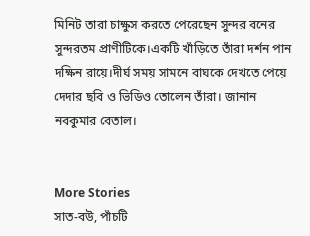মিনিট তারা চাক্ষুস করতে পেরেছেন সুন্দর বনের সুন্দরতম প্রাণীটিকে।একটি খাঁড়িতে তাঁরা দর্শন পান দক্ষিন রায়ে।দীর্ঘ সময় সামনে বাঘকে দেখতে পেয়ে দেদার ছবি ও ভিডিও তোলেন তাঁরা। জানান নবকুমার বেতাল।


More Stories
সাত-বউ, পাঁচটি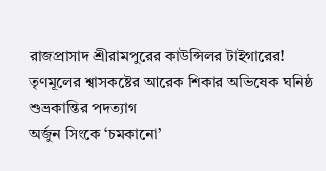রাজপ্রাসাদ শ্রীরামপুরের কাউন্সিলর টাইগারের!
তৃণমূলের শ্বাসকষ্টের আরেক শিকার অভিষেক ঘনিষ্ঠ শুভ্রকান্তির পদত্যাগ
অর্জুন সিংকে ‘চমকানো’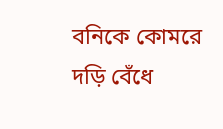বনিকে কোমরে দড়ি বেঁধে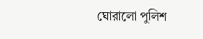ঘোরালো পুলিশ